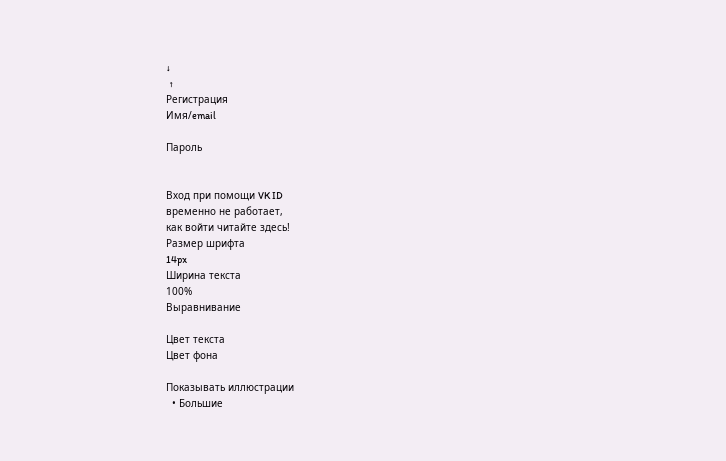↓
 ↑
Регистрация
Имя/email

Пароль


Вход при помощи VK ID
временно не работает,
как войти читайте здесь!
Размер шрифта
14px
Ширина текста
100%
Выравнивание

Цвет текста
Цвет фона

Показывать иллюстрации
  • Большие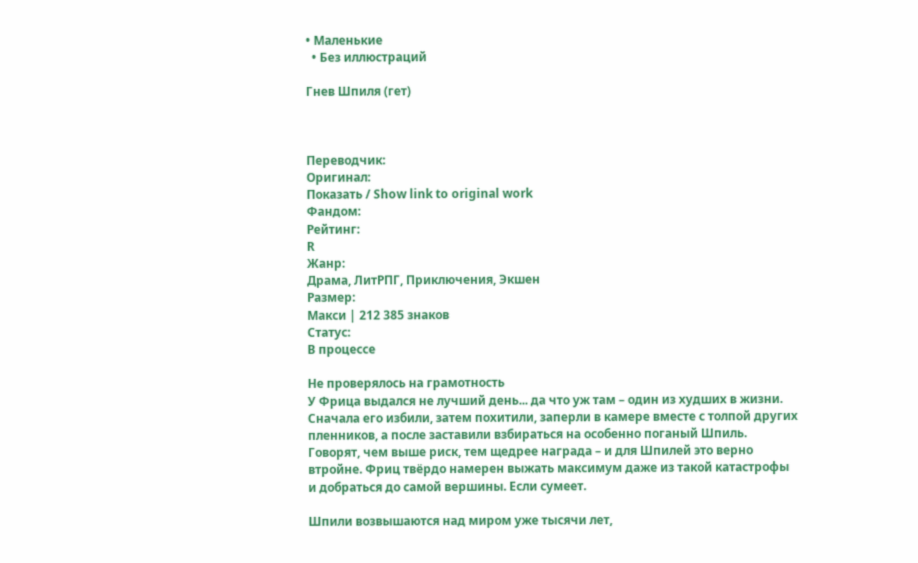• Маленькие
  • Без иллюстраций

Гнев Шпиля (гет)



Переводчик:
Оригинал:
Показать / Show link to original work
Фандом:
Рейтинг:
R
Жанр:
Драма, ЛитРПГ, Приключения, Экшен
Размер:
Макси | 212 385 знаков
Статус:
В процессе

Не проверялось на грамотность
У Фрица выдался не лучший день... да что уж там – один из худших в жизни. Сначала его избили, затем похитили, заперли в камере вместе с толпой других пленников, а после заставили взбираться на особенно поганый Шпиль. Говорят, чем выше риск, тем щедрее награда – и для Шпилей это верно втройне. Фриц твёрдо намерен выжать максимум даже из такой катастрофы и добраться до самой вершины. Если сумеет.

Шпили возвышаются над миром уже тысячи лет,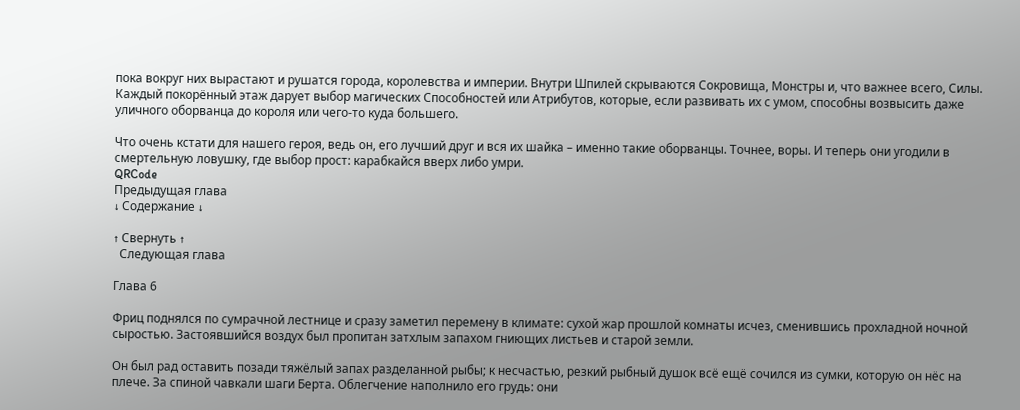пока вокруг них вырастают и рушатся города, королевства и империи. Внутри Шпилей скрываются Сокровища, Монстры и, что важнее всего, Силы. Каждый покорённый этаж дарует выбор магических Способностей или Атрибутов, которые, если развивать их с умом, способны возвысить даже уличного оборванца до короля или чего-то куда большего.

Что очень кстати для нашего героя, ведь он, его лучший друг и вся их шайка – именно такие оборванцы. Точнее, воры. И теперь они угодили в смертельную ловушку, где выбор прост: карабкайся вверх либо умри.
QRCode
Предыдущая глава
↓ Содержание ↓

↑ Свернуть ↑
  Следующая глава

Глава 6

Фриц поднялся по сумрачной лестнице и сразу заметил перемену в климате: сухой жар прошлой комнаты исчез, сменившись прохладной ночной сыростью. Застоявшийся воздух был пропитан затхлым запахом гниющих листьев и старой земли.

Он был рад оставить позади тяжёлый запах разделанной рыбы; к несчастью, резкий рыбный душок всё ещё сочился из сумки, которую он нёс на плече. За спиной чавкали шаги Берта. Облегчение наполнило его грудь: они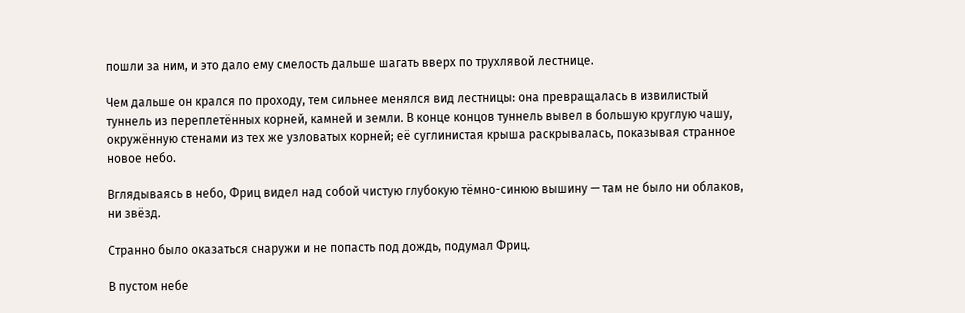пошли за ним, и это дало ему смелость дальше шагать вверх по трухлявой лестнице.

Чем дальше он крался по проходу, тем сильнее менялся вид лестницы: она превращалась в извилистый туннель из переплетённых корней, камней и земли. В конце концов туннель вывел в большую круглую чашу, окружённую стенами из тех же узловатых корней; её суглинистая крыша раскрывалась, показывая странное новое небо.

Вглядываясь в небо, Фриц видел над собой чистую глубокую тёмно-синюю вышину — там не было ни облаков, ни звёзд.

Странно было оказаться снаружи и не попасть под дождь, подумал Фриц.

В пустом небе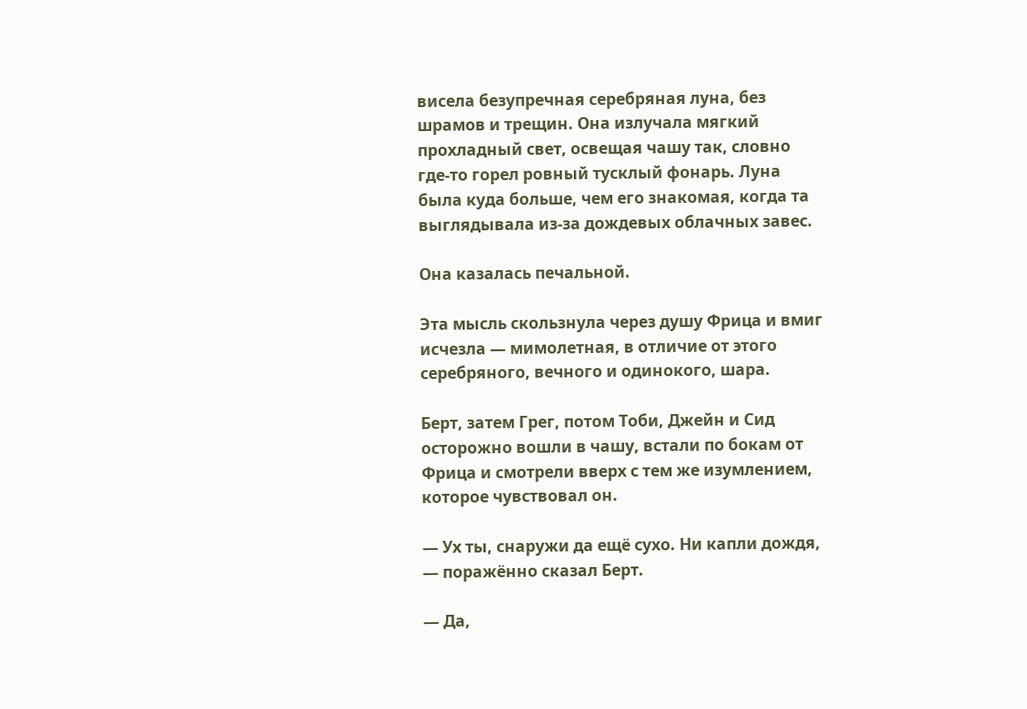висела безупречная серебряная луна, без шрамов и трещин. Она излучала мягкий прохладный свет, освещая чашу так, словно где-то горел ровный тусклый фонарь. Луна была куда больше, чем его знакомая, когда та выглядывала из-за дождевых облачных завес.

Она казалась печальной.

Эта мысль скользнула через душу Фрица и вмиг исчезла — мимолетная, в отличие от этого серебряного, вечного и одинокого, шара.

Берт, затем Грег, потом Тоби, Джейн и Сид осторожно вошли в чашу, встали по бокам от Фрица и смотрели вверх с тем же изумлением, которое чувствовал он.

— Ух ты, снаружи да ещё сухо. Ни капли дождя, — поражённо сказал Берт.

— Да,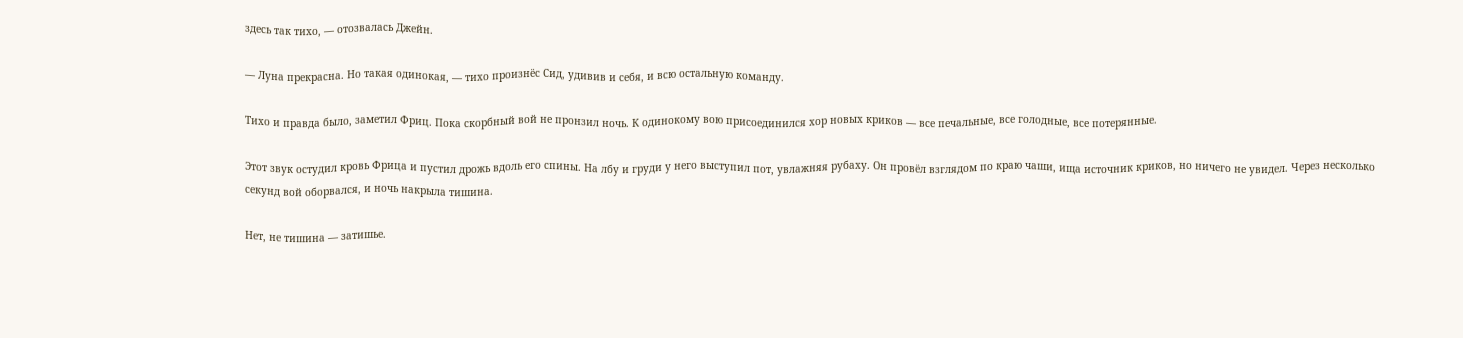здесь так тихо, — отозвалась Джейн.

— Луна прекрасна. Но такая одинокая, — тихо произнёс Сид, удивив и себя, и всю остальную команду.

Тихо и правда было, заметил Фриц. Пока скорбный вой не пронзил ночь. К одинокому вою присоединился хор новых криков — все печальные, все голодные, все потерянные.

Этот звук остудил кровь Фрица и пустил дрожь вдоль его спины. На лбу и груди у него выступил пот, увлажняя рубаху. Он провёл взглядом по краю чаши, ища источник криков, но ничего не увидел. Через несколько секунд вой оборвался, и ночь накрыла тишина.

Нет, не тишина — затишье.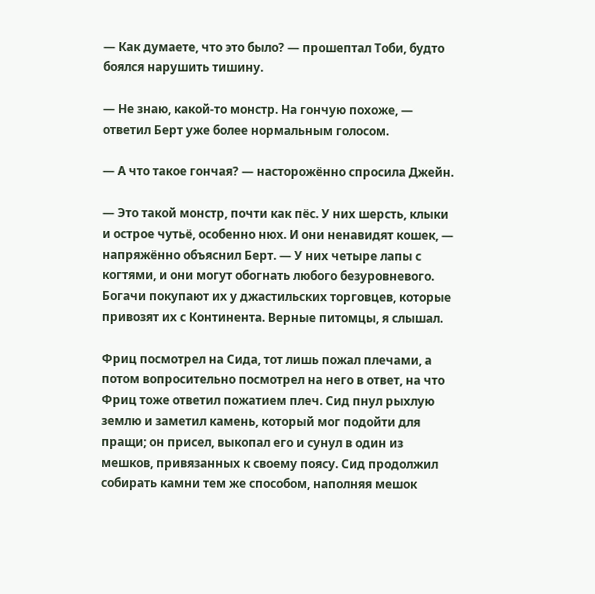— Как думаете, что это было? — прошептал Тоби, будто боялся нарушить тишину.

— Не знаю, какой-то монстр. На гончую похоже, — ответил Берт уже более нормальным голосом.

— А что такое гончая? — насторожённо спросила Джейн.

— Это такой монстр, почти как пёс. У них шерсть, клыки и острое чутьё, особенно нюх. И они ненавидят кошек, — напряжённо объяснил Берт. — У них четыре лапы с когтями, и они могут обогнать любого безуровневого. Богачи покупают их у джастильских торговцев, которые привозят их с Континента. Верные питомцы, я слышал.

Фриц посмотрел на Сида, тот лишь пожал плечами, а потом вопросительно посмотрел на него в ответ, на что Фриц тоже ответил пожатием плеч. Сид пнул рыхлую землю и заметил камень, который мог подойти для пращи; он присел, выкопал его и сунул в один из мешков, привязанных к своему поясу. Сид продолжил собирать камни тем же способом, наполняя мешок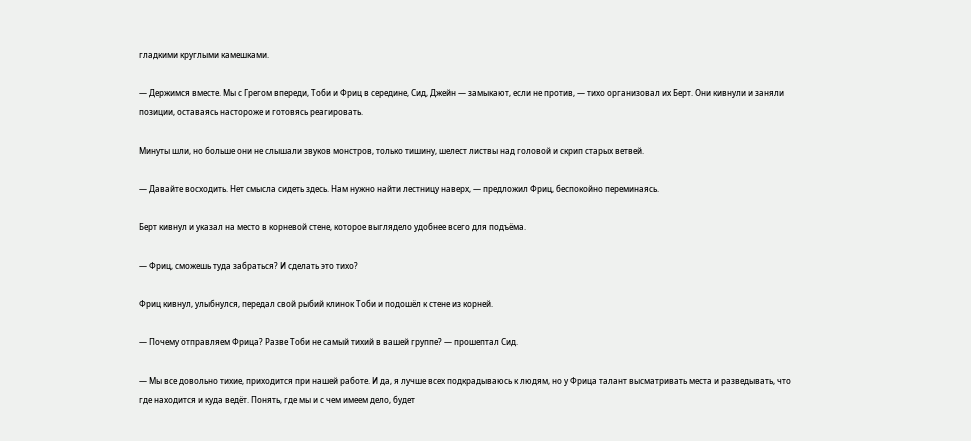гладкими круглыми камешками.

— Держимся вместе. Мы с Грегом впереди, Тоби и Фриц в середине, Сид, Джейн — замыкают, если не против, — тихо организовал их Берт. Они кивнули и заняли позиции, оставаясь настороже и готовясь реагировать.

Минуты шли, но больше они не слышали звуков монстров, только тишину, шелест листвы над головой и скрип старых ветвей.

— Давайте восходить. Нет смысла сидеть здесь. Нам нужно найти лестницу наверх, — предложил Фриц, беспокойно переминаясь.

Берт кивнул и указал на место в корневой стене, которое выглядело удобнее всего для подъёма.

— Фриц, сможешь туда забраться? И сделать это тихо?

Фриц кивнул, улыбнулся, передал свой рыбий клинок Тоби и подошёл к стене из корней.

— Почему отправляем Фрица? Разве Тоби не самый тихий в вашей группе? — прошептал Сид.

— Мы все довольно тихие, приходится при нашей работе. И да, я лучше всех подкрадываюсь к людям, но у Фрица талант высматривать места и разведывать, что где находится и куда ведёт. Понять, где мы и с чем имеем дело, будет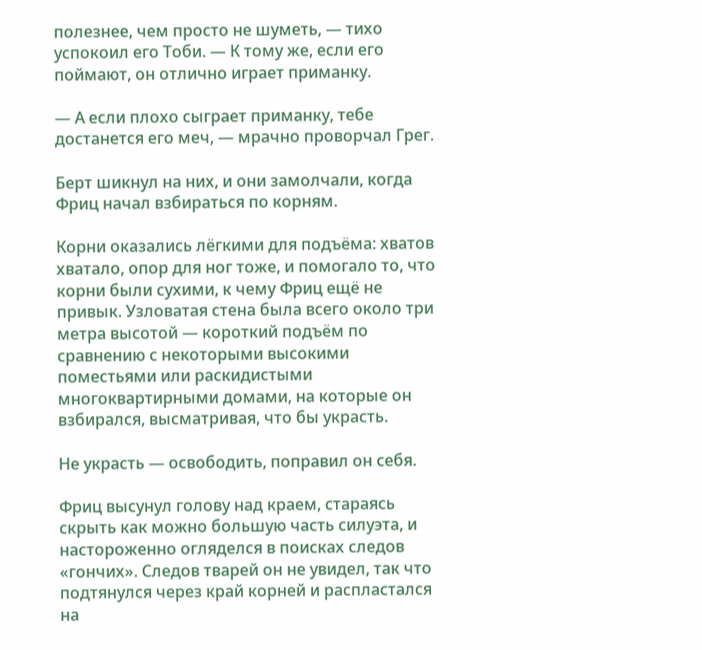полезнее, чем просто не шуметь, — тихо успокоил его Тоби. — К тому же, если его поймают, он отлично играет приманку.

— А если плохо сыграет приманку, тебе достанется его меч, — мрачно проворчал Грег.

Берт шикнул на них, и они замолчали, когда Фриц начал взбираться по корням.

Корни оказались лёгкими для подъёма: хватов хватало, опор для ног тоже, и помогало то, что корни были сухими, к чему Фриц ещё не привык. Узловатая стена была всего около три метра высотой — короткий подъём по сравнению с некоторыми высокими поместьями или раскидистыми многоквартирными домами, на которые он взбирался, высматривая, что бы украсть.

Не украсть — освободить, поправил он себя.

Фриц высунул голову над краем, стараясь скрыть как можно большую часть силуэта, и настороженно огляделся в поисках следов «гончих». Следов тварей он не увидел, так что подтянулся через край корней и распластался на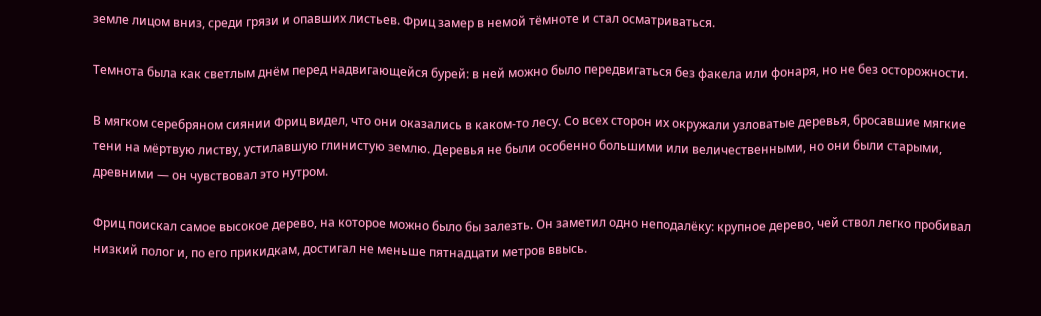земле лицом вниз, среди грязи и опавших листьев. Фриц замер в немой тёмноте и стал осматриваться.

Темнота была как светлым днём перед надвигающейся бурей: в ней можно было передвигаться без факела или фонаря, но не без осторожности.

В мягком серебряном сиянии Фриц видел, что они оказались в каком-то лесу. Со всех сторон их окружали узловатые деревья, бросавшие мягкие тени на мёртвую листву, устилавшую глинистую землю. Деревья не были особенно большими или величественными, но они были старыми, древними — он чувствовал это нутром.

Фриц поискал самое высокое дерево, на которое можно было бы залезть. Он заметил одно неподалёку: крупное дерево, чей ствол легко пробивал низкий полог и, по его прикидкам, достигал не меньше пятнадцати метров ввысь.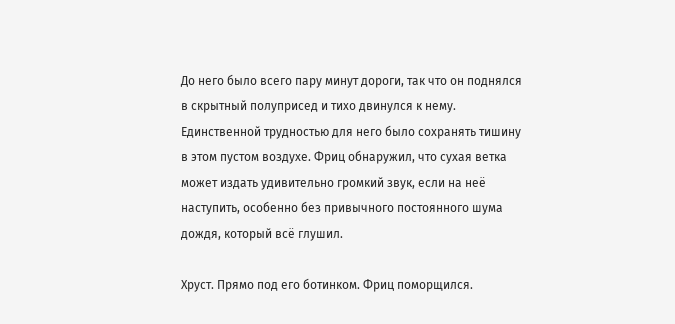До него было всего пару минут дороги, так что он поднялся в скрытный полуприсед и тихо двинулся к нему. Единственной трудностью для него было сохранять тишину в этом пустом воздухе. Фриц обнаружил, что сухая ветка может издать удивительно громкий звук, если на неё наступить, особенно без привычного постоянного шума дождя, который всё глушил.

Хруст. Прямо под его ботинком. Фриц поморщился.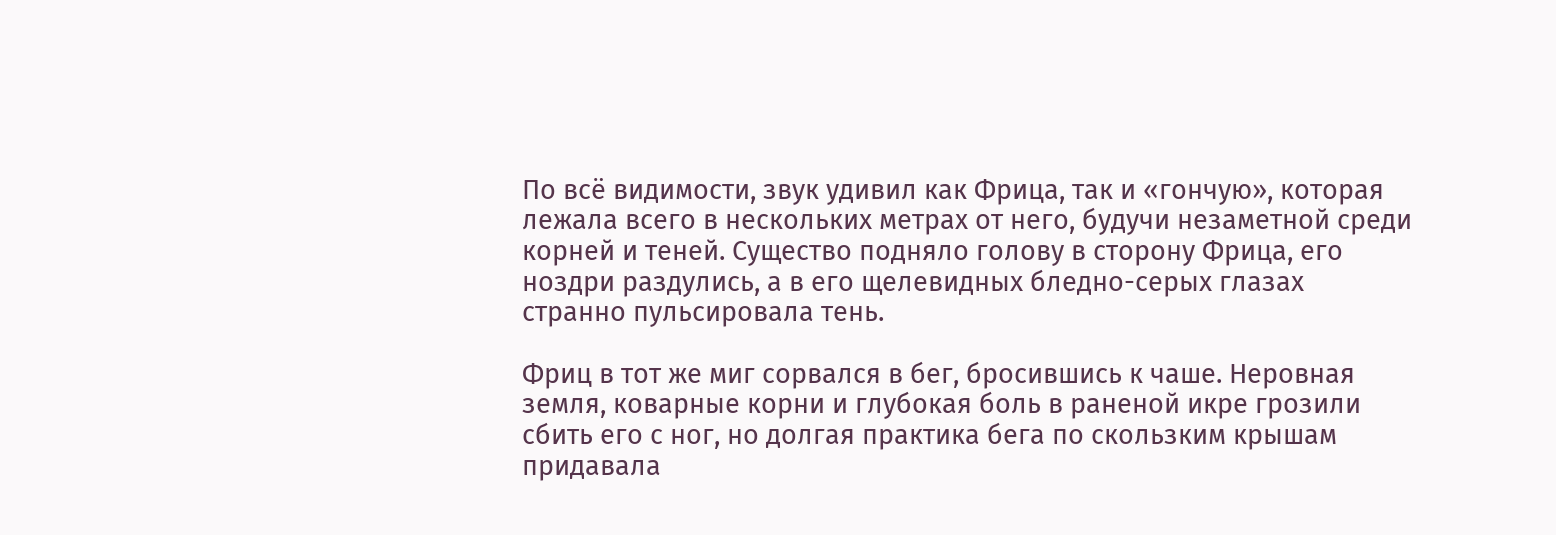По всё видимости, звук удивил как Фрица, так и «гончую», которая лежала всего в нескольких метрах от него, будучи незаметной среди корней и теней. Существо подняло голову в сторону Фрица, его ноздри раздулись, а в его щелевидных бледно-серых глазах странно пульсировала тень.

Фриц в тот же миг сорвался в бег, бросившись к чаше. Неровная земля, коварные корни и глубокая боль в раненой икре грозили сбить его с ног, но долгая практика бега по скользким крышам придавала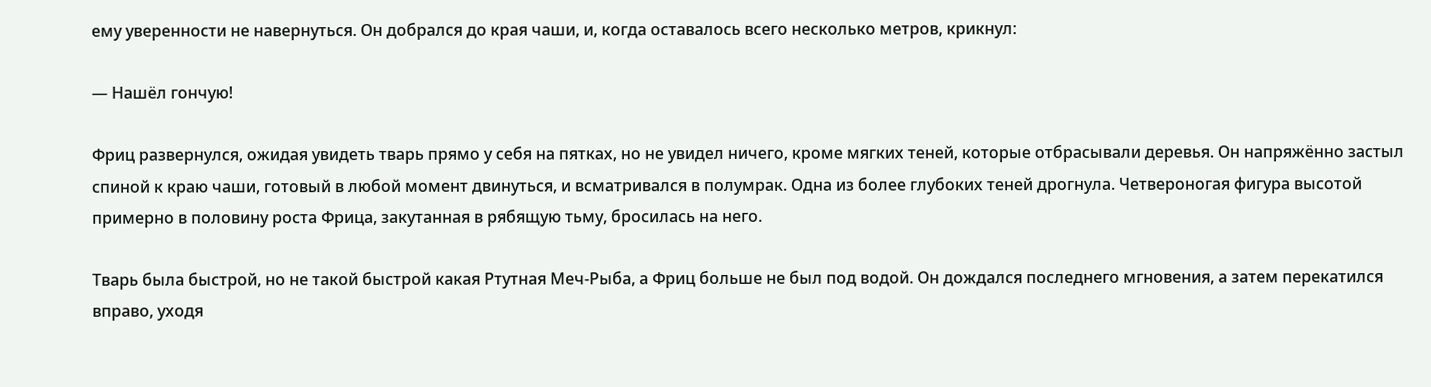ему уверенности не навернуться. Он добрался до края чаши, и, когда оставалось всего несколько метров, крикнул:

— Нашёл гончую!

Фриц развернулся, ожидая увидеть тварь прямо у себя на пятках, но не увидел ничего, кроме мягких теней, которые отбрасывали деревья. Он напряжённо застыл спиной к краю чаши, готовый в любой момент двинуться, и всматривался в полумрак. Одна из более глубоких теней дрогнула. Четвероногая фигура высотой примерно в половину роста Фрица, закутанная в рябящую тьму, бросилась на него.

Тварь была быстрой, но не такой быстрой какая Ртутная Меч-Рыба, а Фриц больше не был под водой. Он дождался последнего мгновения, а затем перекатился вправо, уходя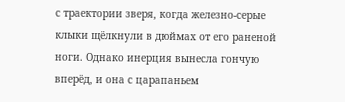с траектории зверя, когда железно-серые клыки щёлкнули в дюймах от его раненой ноги. Однако инерция вынесла гончую вперёд, и она с царапаньем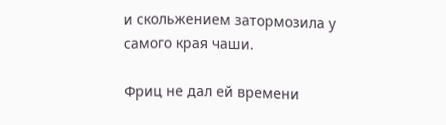и скольжением затормозила у самого края чаши.

Фриц не дал ей времени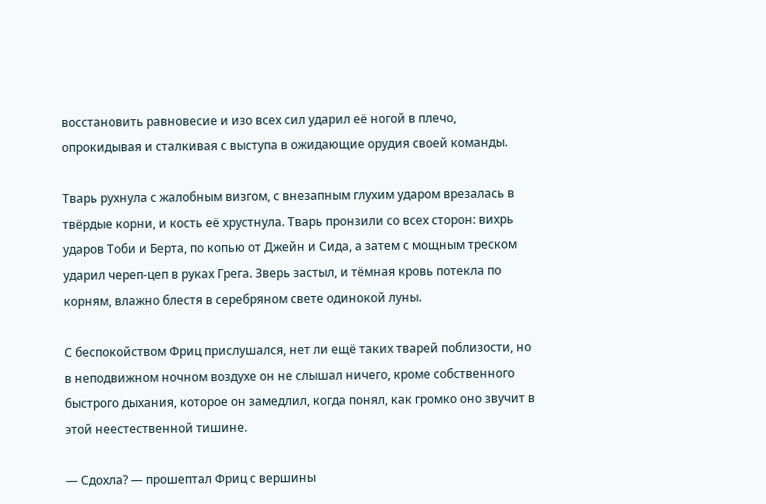восстановить равновесие и изо всех сил ударил её ногой в плечо, опрокидывая и сталкивая с выступа в ожидающие орудия своей команды.

Тварь рухнула с жалобным визгом, с внезапным глухим ударом врезалась в твёрдые корни, и кость её хрустнула. Тварь пронзили со всех сторон: вихрь ударов Тоби и Берта, по копью от Джейн и Сида, а затем с мощным треском ударил череп-цеп в руках Грега. Зверь застыл, и тёмная кровь потекла по корням, влажно блестя в серебряном свете одинокой луны.

С беспокойством Фриц прислушался, нет ли ещё таких тварей поблизости, но в неподвижном ночном воздухе он не слышал ничего, кроме собственного быстрого дыхания, которое он замедлил, когда понял, как громко оно звучит в этой неестественной тишине.

— Сдохла? — прошептал Фриц с вершины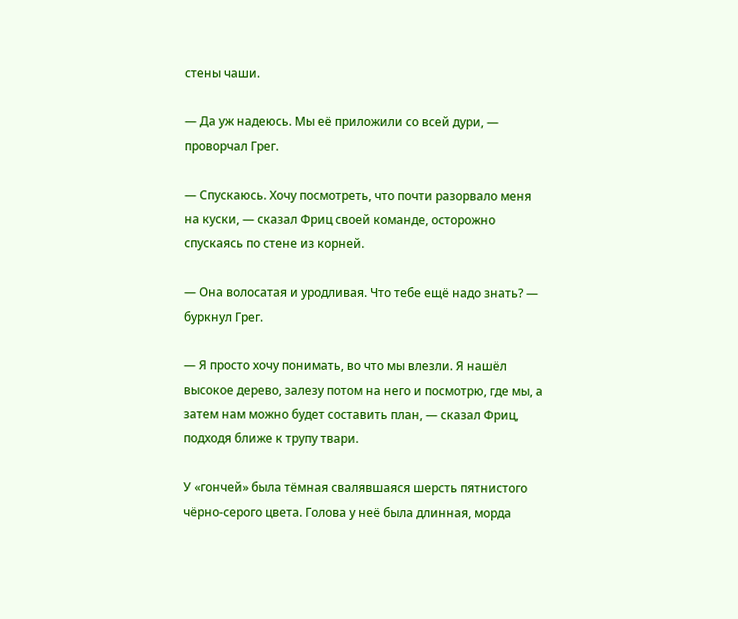стены чаши.

— Да уж надеюсь. Мы её приложили со всей дури, — проворчал Грег.

— Спускаюсь. Хочу посмотреть, что почти разорвало меня на куски, — сказал Фриц своей команде, осторожно спускаясь по стене из корней.

— Она волосатая и уродливая. Что тебе ещё надо знать? — буркнул Грег.

— Я просто хочу понимать, во что мы влезли. Я нашёл высокое дерево, залезу потом на него и посмотрю, где мы, а затем нам можно будет составить план, — сказал Фриц, подходя ближе к трупу твари.

У «гончей» была тёмная свалявшаяся шерсть пятнистого чёрно-серого цвета. Голова у неё была длинная, морда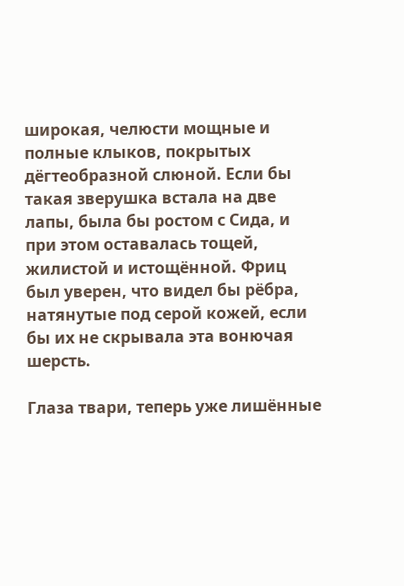широкая, челюсти мощные и полные клыков, покрытых дёгтеобразной слюной. Если бы такая зверушка встала на две лапы, была бы ростом с Сида, и при этом оставалась тощей, жилистой и истощённой. Фриц был уверен, что видел бы рёбра, натянутые под серой кожей, если бы их не скрывала эта вонючая шерсть.

Глаза твари, теперь уже лишённые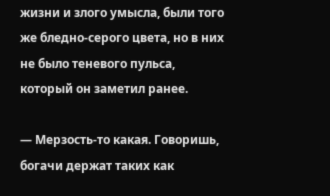жизни и злого умысла, были того же бледно-серого цвета, но в них не было теневого пульса, который он заметил ранее.

— Мерзость-то какая. Говоришь, богачи держат таких как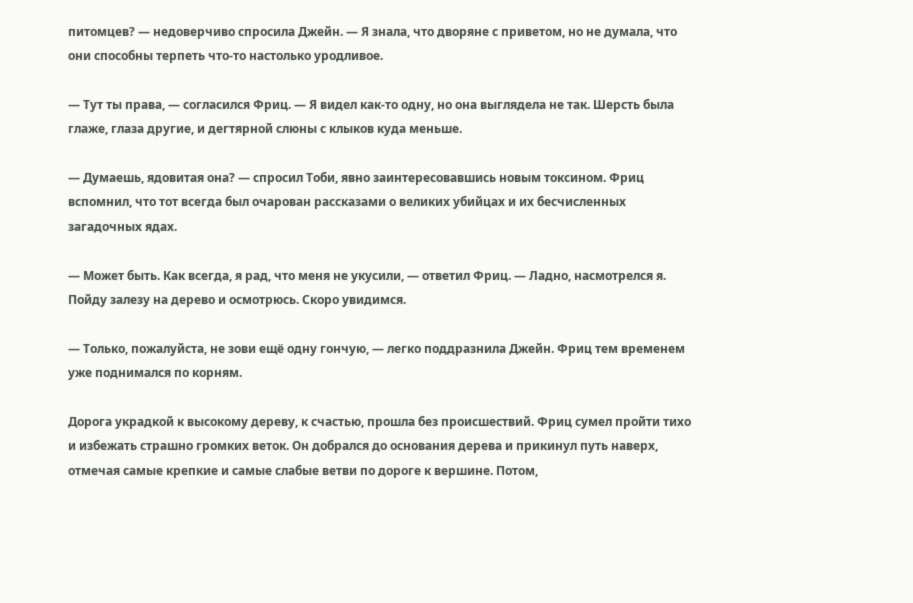питомцев? — недоверчиво спросила Джейн. — Я знала, что дворяне с приветом, но не думала, что они способны терпеть что-то настолько уродливое.

— Тут ты права, — согласился Фриц. — Я видел как-то одну, но она выглядела не так. Шерсть была глаже, глаза другие, и дегтярной слюны с клыков куда меньше.

— Думаешь, ядовитая она? — спросил Тоби, явно заинтересовавшись новым токсином. Фриц вспомнил, что тот всегда был очарован рассказами о великих убийцах и их бесчисленных загадочных ядах.

— Может быть. Как всегда, я рад, что меня не укусили, — ответил Фриц. — Ладно, насмотрелся я. Пойду залезу на дерево и осмотрюсь. Скоро увидимся.

— Только, пожалуйста, не зови ещё одну гончую, — легко поддразнила Джейн. Фриц тем временем уже поднимался по корням.

Дорога украдкой к высокому дереву, к счастью, прошла без происшествий. Фриц сумел пройти тихо и избежать страшно громких веток. Он добрался до основания дерева и прикинул путь наверх, отмечая самые крепкие и самые слабые ветви по дороге к вершине. Потом,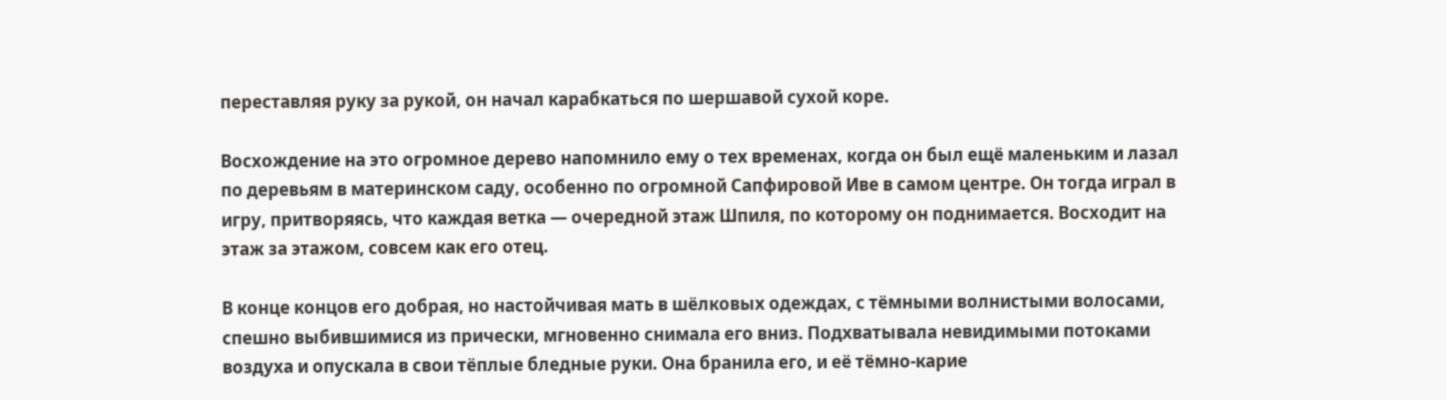переставляя руку за рукой, он начал карабкаться по шершавой сухой коре.

Восхождение на это огромное дерево напомнило ему о тех временах, когда он был ещё маленьким и лазал по деревьям в материнском саду, особенно по огромной Сапфировой Иве в самом центре. Он тогда играл в игру, притворяясь, что каждая ветка — очередной этаж Шпиля, по которому он поднимается. Восходит на этаж за этажом, совсем как его отец.

В конце концов его добрая, но настойчивая мать в шёлковых одеждах, с тёмными волнистыми волосами, спешно выбившимися из прически, мгновенно снимала его вниз. Подхватывала невидимыми потоками воздуха и опускала в свои тёплые бледные руки. Она бранила его, и её тёмно-карие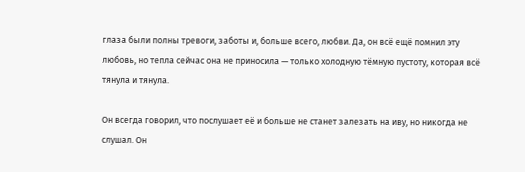глаза были полны тревоги, заботы и, больше всего, любви. Да, он всё ещё помнил эту любовь, но тепла сейчас она не приносила — только холодную тёмную пустоту, которая всё тянула и тянула.

Он всегда говорил, что послушает её и больше не станет залезать на иву, но никогда не слушал. Он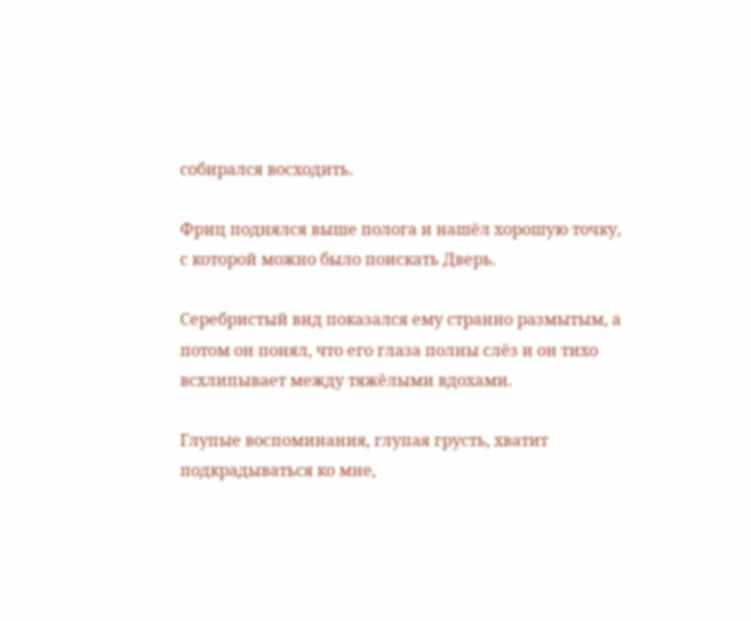собирался восходить.

Фриц поднялся выше полога и нашёл хорошую точку, с которой можно было поискать Дверь.

Серебристый вид показался ему странно размытым, а потом он понял, что его глаза полны слёз и он тихо всхлипывает между тяжёлыми вдохами.

Глупые воспоминания, глупая грусть, хватит подкрадываться ко мне,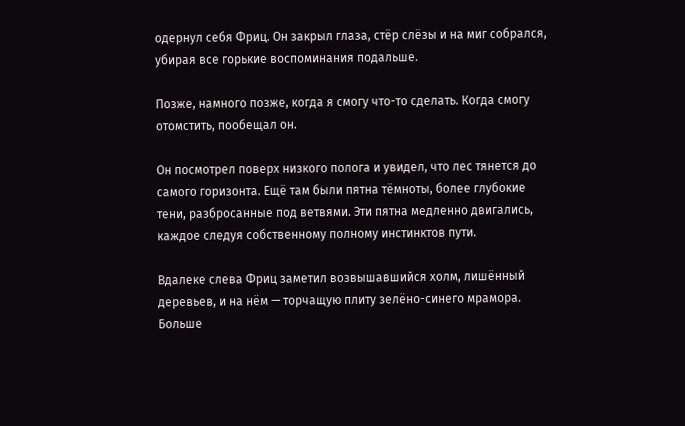одернул себя Фриц. Он закрыл глаза, стёр слёзы и на миг собрался, убирая все горькие воспоминания подальше.

Позже, намного позже, когда я смогу что-то сделать. Когда смогу отомстить, пообещал он.

Он посмотрел поверх низкого полога и увидел, что лес тянется до самого горизонта. Ещё там были пятна тёмноты, более глубокие тени, разбросанные под ветвями. Эти пятна медленно двигались, каждое следуя собственному полному инстинктов пути.

Вдалеке слева Фриц заметил возвышавшийся холм, лишённый деревьев, и на нём — торчащую плиту зелёно-синего мрамора. Больше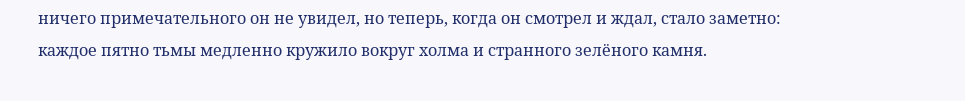ничего примечательного он не увидел, но теперь, когда он смотрел и ждал, стало заметно: каждое пятно тьмы медленно кружило вокруг холма и странного зелёного камня.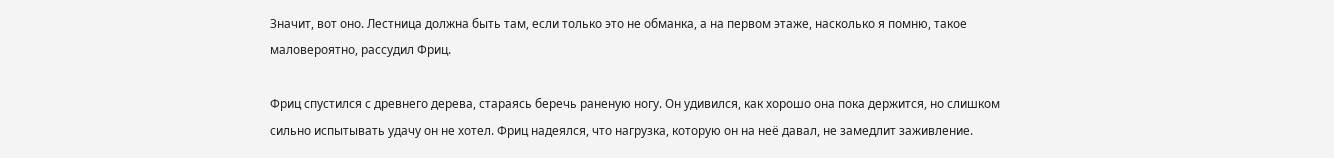Значит, вот оно. Лестница должна быть там, если только это не обманка, а на первом этаже, насколько я помню, такое маловероятно, рассудил Фриц.

Фриц спустился с древнего дерева, стараясь беречь раненую ногу. Он удивился, как хорошо она пока держится, но слишком сильно испытывать удачу он не хотел. Фриц надеялся, что нагрузка, которую он на неё давал, не замедлит заживление.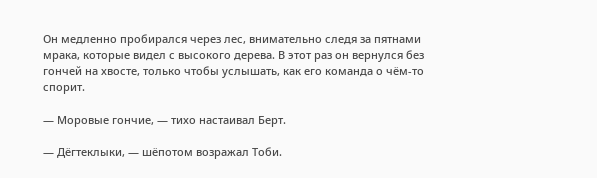Он медленно пробирался через лес, внимательно следя за пятнами мрака, которые видел с высокого дерева. В этот раз он вернулся без гончей на хвосте, только чтобы услышать, как его команда о чём-то спорит.

— Моровые гончие, — тихо настаивал Берт.

— Дёгтеклыки, — шёпотом возражал Тоби.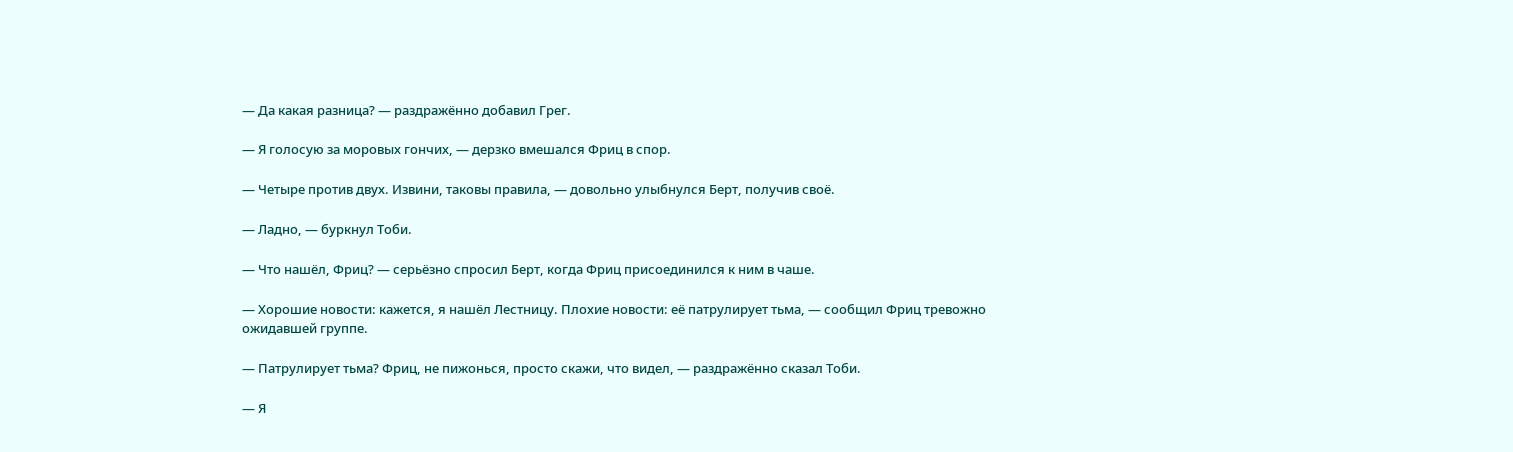— Да какая разница? — раздражённо добавил Грег.

— Я голосую за моровых гончих, — дерзко вмешался Фриц в спор.

— Четыре против двух. Извини, таковы правила, — довольно улыбнулся Берт, получив своё.

— Ладно, — буркнул Тоби.

— Что нашёл, Фриц? — серьёзно спросил Берт, когда Фриц присоединился к ним в чаше.

— Хорошие новости: кажется, я нашёл Лестницу. Плохие новости: её патрулирует тьма, — сообщил Фриц тревожно ожидавшей группе.

— Патрулирует тьма? Фриц, не пижонься, просто скажи, что видел, — раздражённо сказал Тоби.

— Я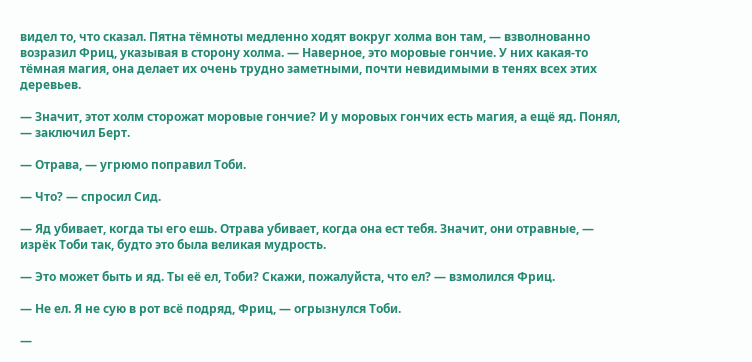видел то, что сказал. Пятна тёмноты медленно ходят вокруг холма вон там, — взволнованно возразил Фриц, указывая в сторону холма. — Наверное, это моровые гончие. У них какая-то тёмная магия, она делает их очень трудно заметными, почти невидимыми в тенях всех этих деревьев.

— Значит, этот холм сторожат моровые гончие? И у моровых гончих есть магия, а ещё яд. Понял, — заключил Берт.

— Отрава, — угрюмо поправил Тоби.

— Что? — спросил Сид.

— Яд убивает, когда ты его ешь. Отрава убивает, когда она ест тебя. Значит, они отравные, — изрёк Тоби так, будто это была великая мудрость.

— Это может быть и яд. Ты её ел, Тоби? Скажи, пожалуйста, что ел? — взмолился Фриц.

— Не ел. Я не сую в рот всё подряд, Фриц, — огрызнулся Тоби.

—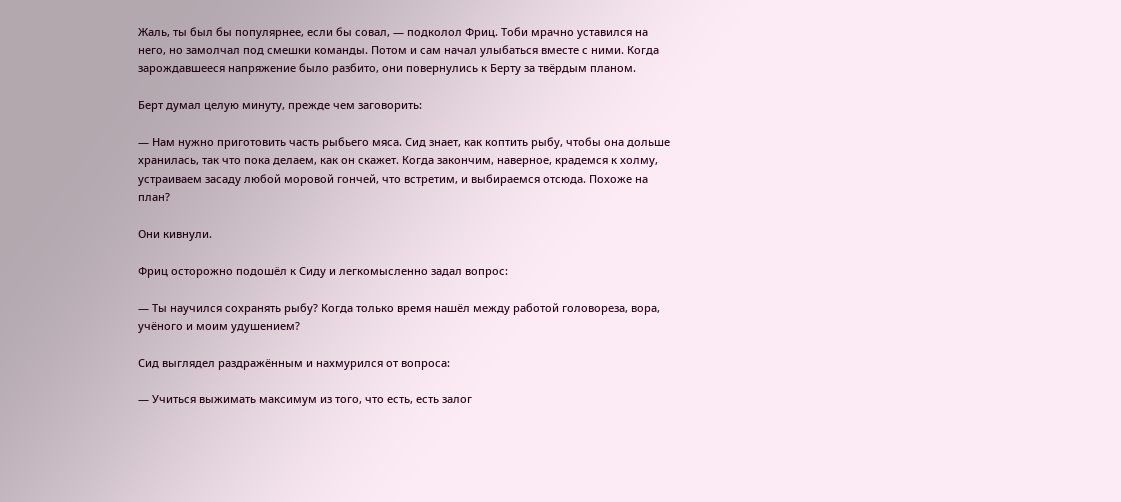Жаль, ты был бы популярнее, если бы совал, — подколол Фриц. Тоби мрачно уставился на него, но замолчал под смешки команды. Потом и сам начал улыбаться вместе с ними. Когда зарождавшееся напряжение было разбито, они повернулись к Берту за твёрдым планом.

Берт думал целую минуту, прежде чем заговорить:

— Нам нужно приготовить часть рыбьего мяса. Сид знает, как коптить рыбу, чтобы она дольше хранилась, так что пока делаем, как он скажет. Когда закончим, наверное, крадемся к холму, устраиваем засаду любой моровой гончей, что встретим, и выбираемся отсюда. Похоже на план?

Они кивнули.

Фриц осторожно подошёл к Сиду и легкомысленно задал вопрос:

— Ты научился сохранять рыбу? Когда только время нашёл между работой головореза, вора, учёного и моим удушением?

Сид выглядел раздражённым и нахмурился от вопроса:

— Учиться выжимать максимум из того, что есть, есть залог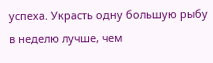успеха. Украсть одну большую рыбу в неделю лучше, чем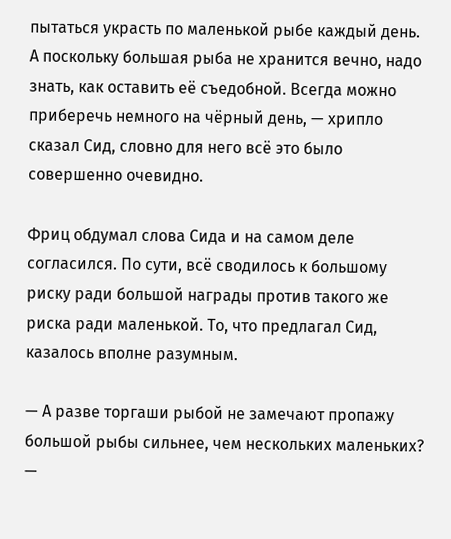пытаться украсть по маленькой рыбе каждый день. А поскольку большая рыба не хранится вечно, надо знать, как оставить её съедобной. Всегда можно приберечь немного на чёрный день, — хрипло сказал Сид, словно для него всё это было совершенно очевидно.

Фриц обдумал слова Сида и на самом деле согласился. По сути, всё сводилось к большому риску ради большой награды против такого же риска ради маленькой. То, что предлагал Сид, казалось вполне разумным.

— А разве торгаши рыбой не замечают пропажу большой рыбы сильнее, чем нескольких маленьких? —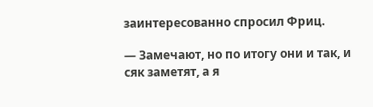заинтересованно спросил Фриц.

— Замечают, но по итогу они и так, и сяк заметят, а я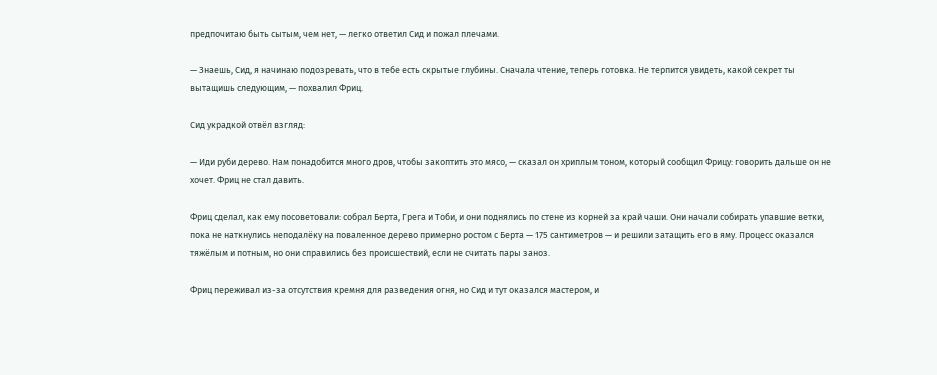предпочитаю быть сытым, чем нет, — легко ответил Сид и пожал плечами.

— Знаешь, Сид, я начинаю подозревать, что в тебе есть скрытые глубины. Сначала чтение, теперь готовка. Не терпится увидеть, какой секрет ты вытащишь следующим, — похвалил Фриц.

Сид украдкой отвёл взгляд:

— Иди руби дерево. Нам понадобится много дров, чтобы закоптить это мясо, — сказал он хриплым тоном, который сообщил Фрицу: говорить дальше он не хочет. Фриц не стал давить.

Фриц сделал, как ему посоветовали: собрал Берта, Грега и Тоби, и они поднялись по стене из корней за край чаши. Они начали собирать упавшие ветки, пока не наткнулись неподалёку на поваленное дерево примерно ростом с Берта — 175 сантиметров — и решили затащить его в яму. Процесс оказался тяжёлым и потным, но они справились без происшествий, если не считать пары заноз.

Фриц переживал из-за отсутствия кремня для разведения огня, но Сид и тут оказался мастером, и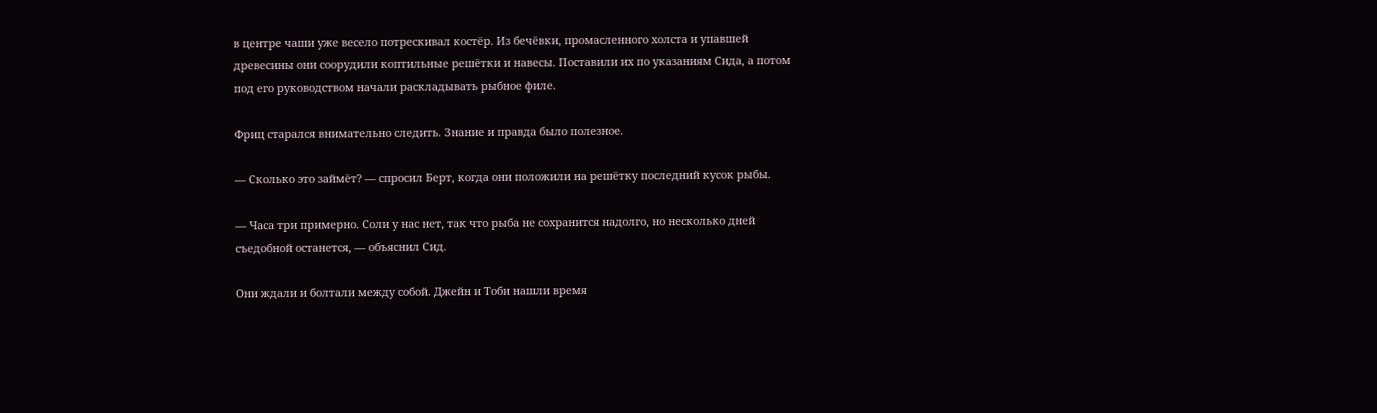в центре чаши уже весело потрескивал костёр. Из бечёвки, промасленного холста и упавшей древесины они соорудили коптильные решётки и навесы. Поставили их по указаниям Сида, а потом под его руководством начали раскладывать рыбное филе.

Фриц старался внимательно следить. Знание и правда было полезное.

— Сколько это займёт? — спросил Берт, когда они положили на решётку последний кусок рыбы.

— Часа три примерно. Соли у нас нет, так что рыба не сохранится надолго, но несколько дней съедобной останется, — объяснил Сид.

Они ждали и болтали между собой. Джейн и Тоби нашли время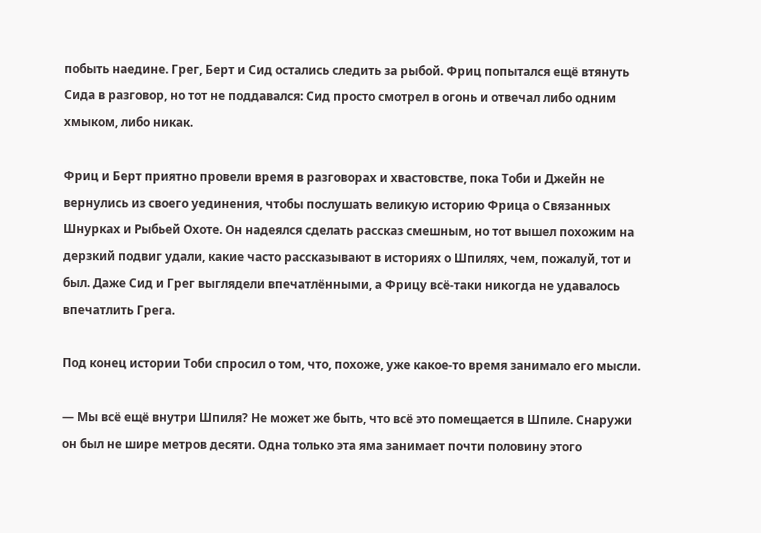побыть наедине. Грег, Берт и Сид остались следить за рыбой. Фриц попытался ещё втянуть Сида в разговор, но тот не поддавался: Сид просто смотрел в огонь и отвечал либо одним хмыком, либо никак.

Фриц и Берт приятно провели время в разговорах и хвастовстве, пока Тоби и Джейн не вернулись из своего уединения, чтобы послушать великую историю Фрица о Связанных Шнурках и Рыбьей Охоте. Он надеялся сделать рассказ смешным, но тот вышел похожим на дерзкий подвиг удали, какие часто рассказывают в историях о Шпилях, чем, пожалуй, тот и был. Даже Сид и Грег выглядели впечатлёнными, а Фрицу всё-таки никогда не удавалось впечатлить Грега.

Под конец истории Тоби спросил о том, что, похоже, уже какое-то время занимало его мысли.

— Мы всё ещё внутри Шпиля? Не может же быть, что всё это помещается в Шпиле. Снаружи он был не шире метров десяти. Одна только эта яма занимает почти половину этого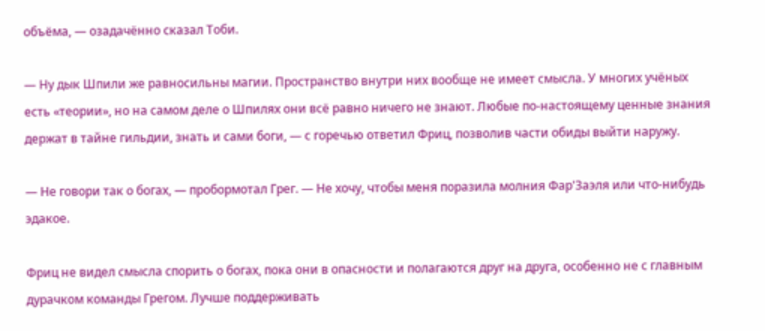объёма, — озадачённо сказал Тоби.

— Ну дык Шпили же равносильны магии. Пространство внутри них вообще не имеет смысла. У многих учёных есть «теории», но на самом деле о Шпилях они всё равно ничего не знают. Любые по-настоящему ценные знания держат в тайне гильдии, знать и сами боги, — с горечью ответил Фриц, позволив части обиды выйти наружу.

— Не говори так о богах, — пробормотал Грег. — Не хочу, чтобы меня поразила молния Фар'Заэля или что-нибудь эдакое.

Фриц не видел смысла спорить о богах, пока они в опасности и полагаются друг на друга, особенно не с главным дурачком команды Грегом. Лучше поддерживать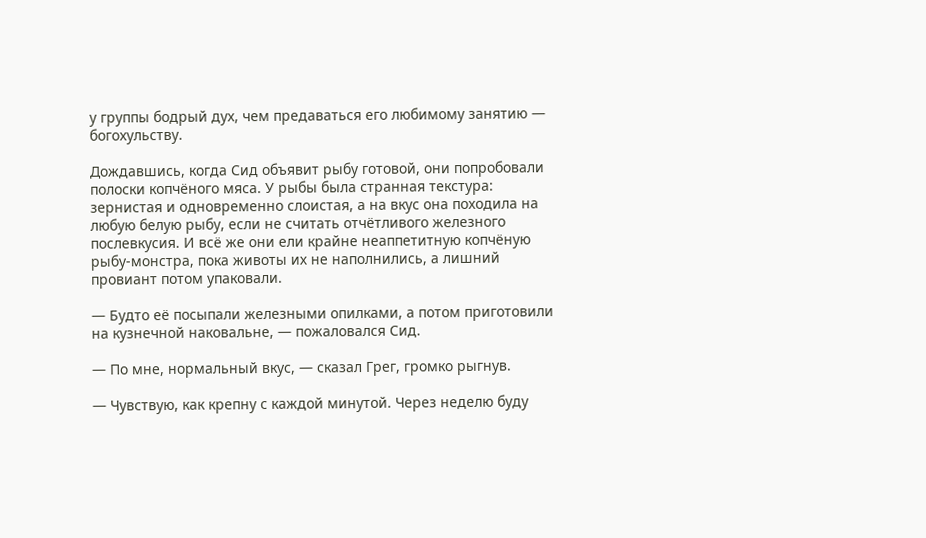у группы бодрый дух, чем предаваться его любимому занятию — богохульству.

Дождавшись, когда Сид объявит рыбу готовой, они попробовали полоски копчёного мяса. У рыбы была странная текстура: зернистая и одновременно слоистая, а на вкус она походила на любую белую рыбу, если не считать отчётливого железного послевкусия. И всё же они ели крайне неаппетитную копчёную рыбу-монстра, пока животы их не наполнились, а лишний провиант потом упаковали.

— Будто её посыпали железными опилками, а потом приготовили на кузнечной наковальне, — пожаловался Сид.

— По мне, нормальный вкус, — сказал Грег, громко рыгнув.

— Чувствую, как крепну с каждой минутой. Через неделю буду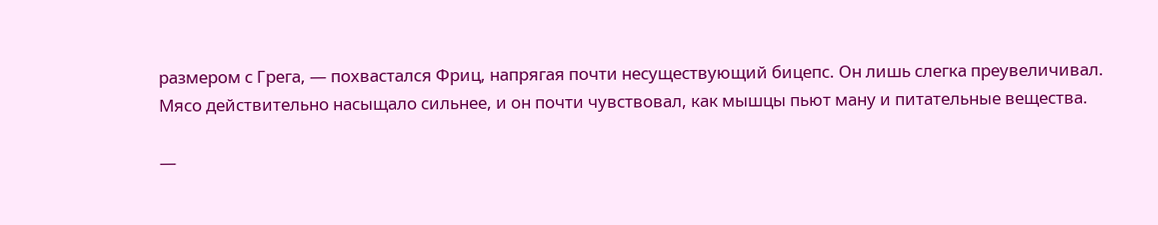размером с Грега, — похвастался Фриц, напрягая почти несуществующий бицепс. Он лишь слегка преувеличивал. Мясо действительно насыщало сильнее, и он почти чувствовал, как мышцы пьют ману и питательные вещества.

—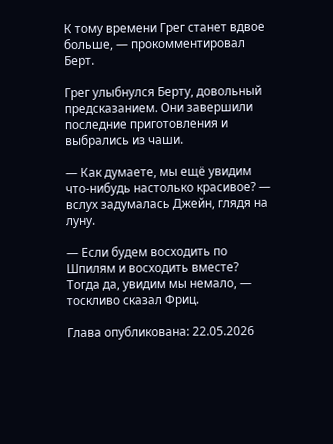К тому времени Грег станет вдвое больше, — прокомментировал Берт.

Грег улыбнулся Берту, довольный предсказанием. Они завершили последние приготовления и выбрались из чаши.

— Как думаете, мы ещё увидим что-нибудь настолько красивое? — вслух задумалась Джейн, глядя на луну.

— Если будем восходить по Шпилям и восходить вместе? Тогда да, увидим мы немало, — тоскливо сказал Фриц.

Глава опубликована: 22.05.2026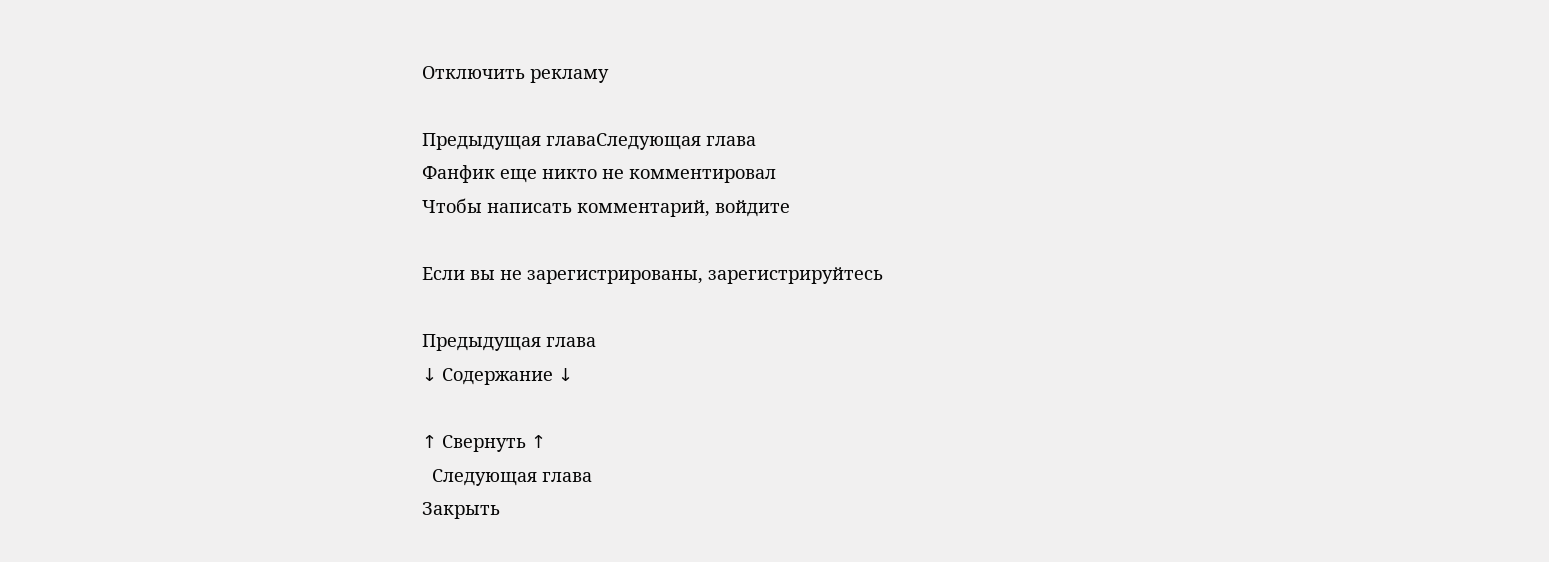Отключить рекламу

Предыдущая главаСледующая глава
Фанфик еще никто не комментировал
Чтобы написать комментарий, войдите

Если вы не зарегистрированы, зарегистрируйтесь

Предыдущая глава
↓ Содержание ↓

↑ Свернуть ↑
  Следующая глава
Закрыть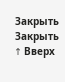Закрыть
Закрыть
↑ Вверх